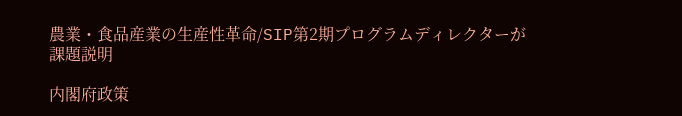農業・食品産業の生産性革命/SIP第2期プログラムディレクターが課題説明

内閣府政策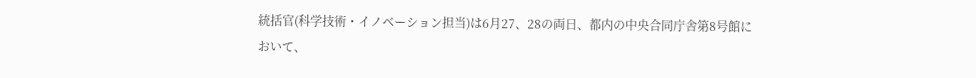統括官(科学技術・イノベーション担当)は6月27、28の両日、都内の中央合同庁舎第8号館において、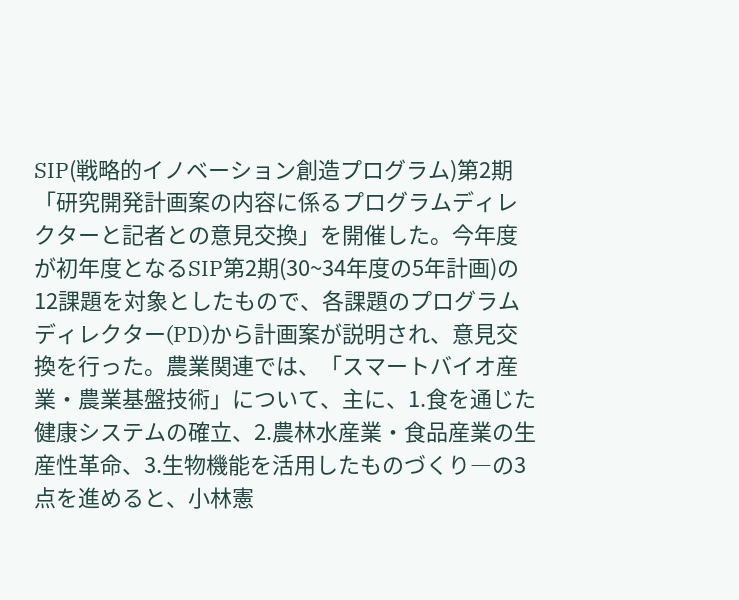SIP(戦略的イノベーション創造プログラム)第2期「研究開発計画案の内容に係るプログラムディレクターと記者との意見交換」を開催した。今年度が初年度となるSIP第2期(30~34年度の5年計画)の12課題を対象としたもので、各課題のプログラムディレクター(PD)から計画案が説明され、意見交換を行った。農業関連では、「スマートバイオ産業・農業基盤技術」について、主に、1.食を通じた健康システムの確立、2.農林水産業・食品産業の生産性革命、3.生物機能を活用したものづくり―の3点を進めると、小林憲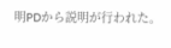明PDから説明が行われた。